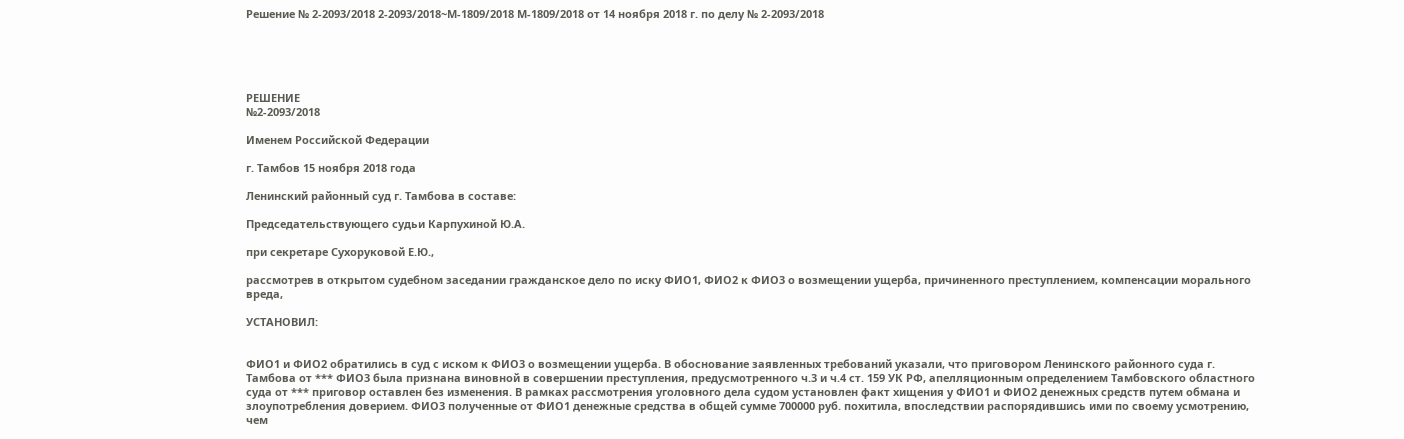Решение № 2-2093/2018 2-2093/2018~М-1809/2018 М-1809/2018 от 14 ноября 2018 г. по делу № 2-2093/2018





РЕШЕНИЕ
№2-2093/2018

Именем Российской Федерации

г. Тамбов 15 ноября 2018 года

Ленинский районный суд г. Тамбова в составе:

Председательствующего судьи Карпухиной Ю.А.

при секретаре Сухоруковой Е.Ю.,

рассмотрев в открытом судебном заседании гражданское дело по иску ФИО1, ФИО2 к ФИО3 о возмещении ущерба, причиненного преступлением, компенсации морального вреда,

УСТАНОВИЛ:


ФИО1 и ФИО2 обратились в суд с иском к ФИО3 о возмещении ущерба. В обоснование заявленных требований указали, что приговором Ленинского районного суда г. Тамбова от *** ФИО3 была признана виновной в совершении преступления, предусмотренного ч.3 и ч.4 ст. 159 УК РФ, апелляционным определением Тамбовского областного суда от *** приговор оставлен без изменения. В рамках рассмотрения уголовного дела судом установлен факт хищения у ФИО1 и ФИО2 денежных средств путем обмана и злоупотребления доверием. ФИО3 полученные от ФИО1 денежные средства в общей сумме 700000 руб. похитила, впоследствии распорядившись ими по своему усмотрению, чем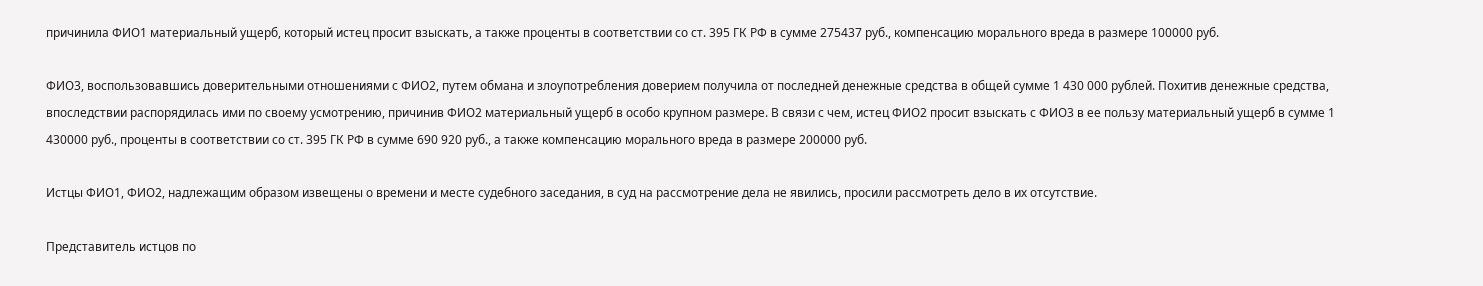причинила ФИО1 материальный ущерб, который истец просит взыскать, а также проценты в соответствии со ст. 395 ГК РФ в сумме 275437 руб., компенсацию морального вреда в размере 100000 руб.

ФИО3, воспользовавшись доверительными отношениями с ФИО2, путем обмана и злоупотребления доверием получила от последней денежные средства в общей сумме 1 430 000 рублей. Похитив денежные средства, впоследствии распорядилась ими по своему усмотрению, причинив ФИО2 материальный ущерб в особо крупном размере. В связи с чем, истец ФИО2 просит взыскать с ФИО3 в ее пользу материальный ущерб в сумме 1 430000 руб., проценты в соответствии со ст. 395 ГК РФ в сумме 690 920 руб., а также компенсацию морального вреда в размере 200000 руб.

Истцы ФИО1, ФИО2, надлежащим образом извещены о времени и месте судебного заседания, в суд на рассмотрение дела не явились, просили рассмотреть дело в их отсутствие.

Представитель истцов по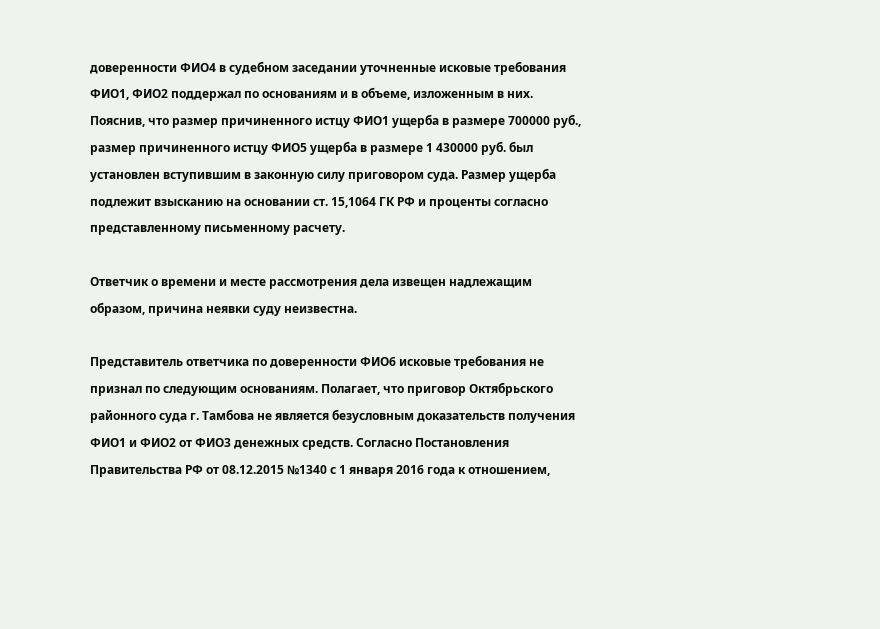доверенности ФИО4 в судебном заседании уточненные исковые требования ФИО1, ФИО2 поддержал по основаниям и в объеме, изложенным в них. Пояснив, что размер причиненного истцу ФИО1 ущерба в размере 700000 руб., размер причиненного истцу ФИО5 ущерба в размере 1 430000 руб. был установлен вступившим в законную силу приговором суда. Размер ущерба подлежит взысканию на основании ст. 15,1064 ГК РФ и проценты согласно представленному письменному расчету.

Ответчик о времени и месте рассмотрения дела извещен надлежащим образом, причина неявки суду неизвестна.

Представитель ответчика по доверенности ФИО6 исковые требования не признал по следующим основаниям. Полагает, что приговор Октябрьского районного суда г. Тамбова не является безусловным доказательств получения ФИО1 и ФИО2 от ФИО3 денежных средств. Согласно Постановления Правительства РФ от 08.12.2015 №1340 с 1 января 2016 года к отношением,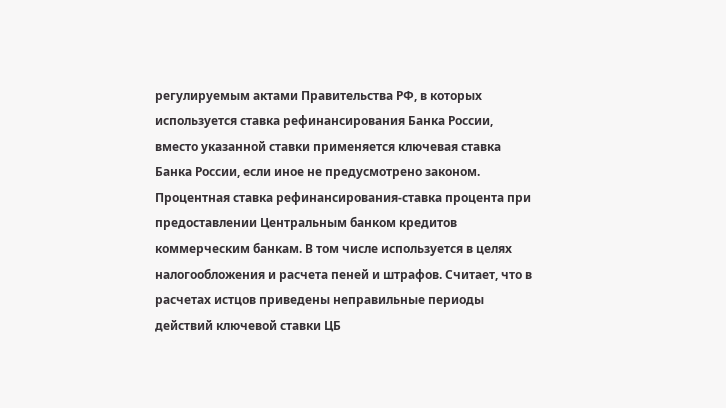регулируемым актами Правительства РФ, в которых используется ставка рефинансирования Банка России, вместо указанной ставки применяется ключевая ставка Банка России, если иное не предусмотрено законом. Процентная ставка рефинансирования-ставка процента при предоставлении Центральным банком кредитов коммерческим банкам. В том числе используется в целях налогообложения и расчета пеней и штрафов. Считает, что в расчетах истцов приведены неправильные периоды действий ключевой ставки ЦБ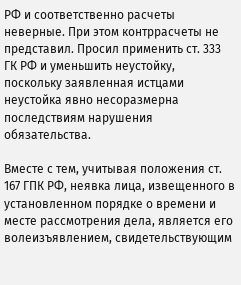РФ и соответственно расчеты неверные. При этом контррасчеты не представил. Просил применить ст. 333 ГК РФ и уменьшить неустойку, поскольку заявленная истцами неустойка явно несоразмерна последствиям нарушения обязательства.

Вместе с тем, учитывая положения ст. 167 ГПК РФ, неявка лица, извещенного в установленном порядке о времени и месте рассмотрения дела, является его волеизъявлением, свидетельствующим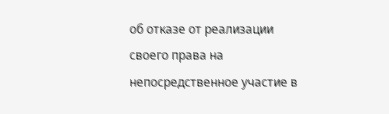об отказе от реализации своего права на непосредственное участие в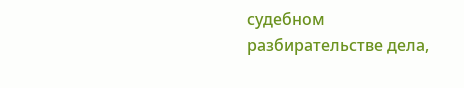судебном разбирательстве дела,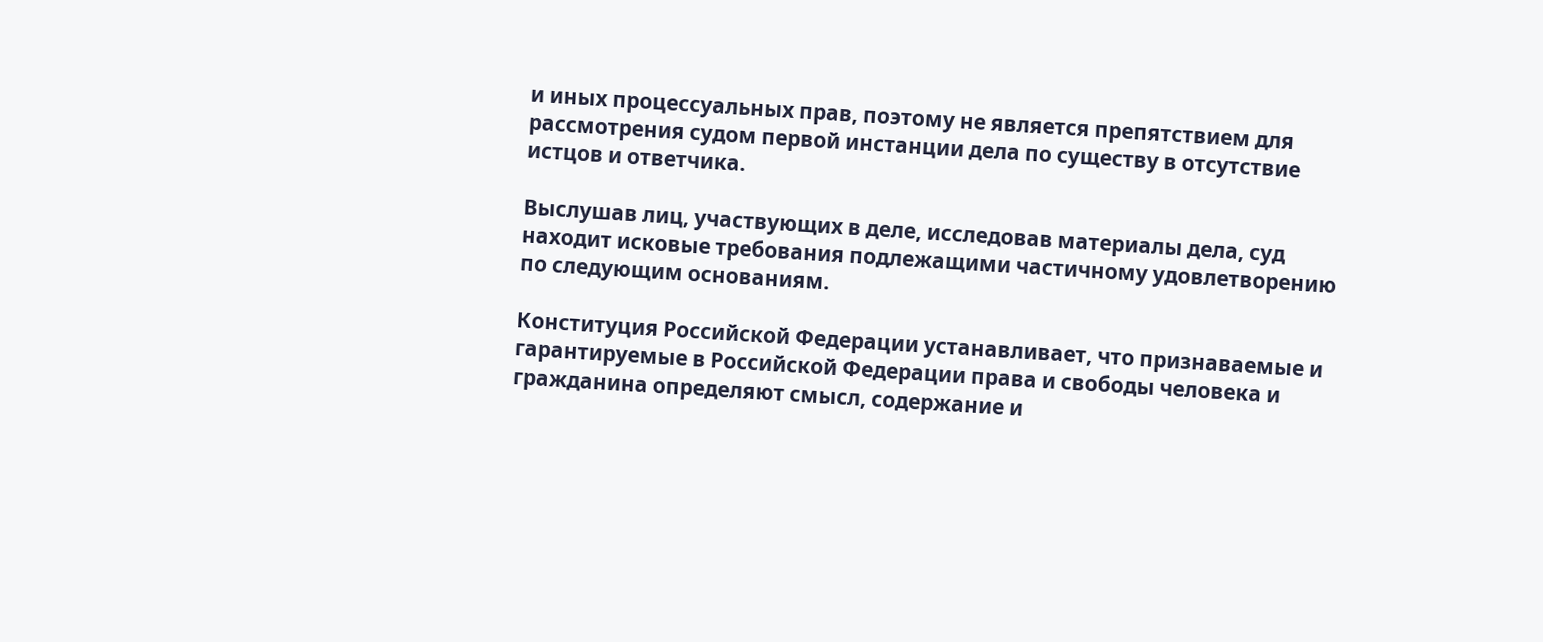и иных процессуальных прав, поэтому не является препятствием для рассмотрения судом первой инстанции дела по существу в отсутствие истцов и ответчика.

Выслушав лиц, участвующих в деле, исследовав материалы дела, суд находит исковые требования подлежащими частичному удовлетворению по следующим основаниям.

Конституция Российской Федерации устанавливает, что признаваемые и гарантируемые в Российской Федерации права и свободы человека и гражданина определяют смысл, содержание и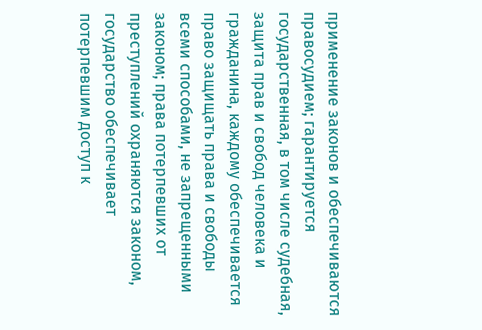применение законов и обеспечиваются правосудием; гарантируется государственная, в том числе судебная, защита прав и свобод человека и гражданина, каждому обеспечивается право защищать права и свободы всеми способами, не запрещенными законом; права потерпевших от преступлений охраняются законом, государство обеспечивает потерпевшим доступ к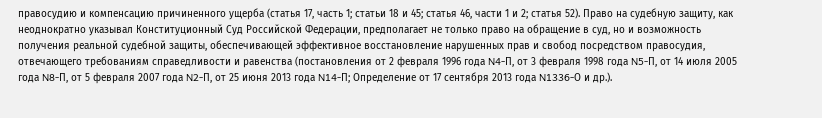правосудию и компенсацию причиненного ущерба (статья 17, часть 1; статьи 18 и 45; статья 46, части 1 и 2; статья 52). Право на судебную защиту, как неоднократно указывал Конституционный Суд Российской Федерации, предполагает не только право на обращение в суд, но и возможность получения реальной судебной защиты, обеспечивающей эффективное восстановление нарушенных прав и свобод посредством правосудия, отвечающего требованиям справедливости и равенства (постановления от 2 февраля 1996 года N4-П, от 3 февраля 1998 года N5-П, от 14 июля 2005 года N8-П, от 5 февраля 2007 года N2-П, от 25 июня 2013 года N14-П; Определение от 17 сентября 2013 года N1336-О и др.).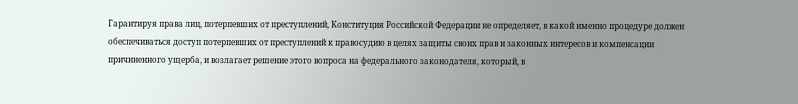Гарантируя права лиц, потерпевших от преступлений, Конституция Российской Федерации не определяет, в какой именно процедуре должен обеспечиваться доступ потерпевших от преступлений к правосудию в целях защиты своих прав и законных интересов и компенсации причиненного ущерба, и возлагает решение этого вопроса на федерального законодателя, который, в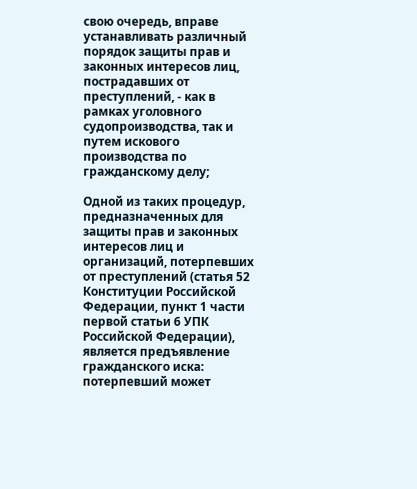свою очередь, вправе устанавливать различный порядок защиты прав и законных интересов лиц, пострадавших от преступлений, - как в рамках уголовного судопроизводства, так и путем искового производства по гражданскому делу;

Одной из таких процедур, предназначенных для защиты прав и законных интересов лиц и организаций, потерпевших от преступлений (статья 52 Конституции Российской Федерации, пункт 1 части первой статьи 6 УПК Российской Федерации), является предъявление гражданского иска: потерпевший может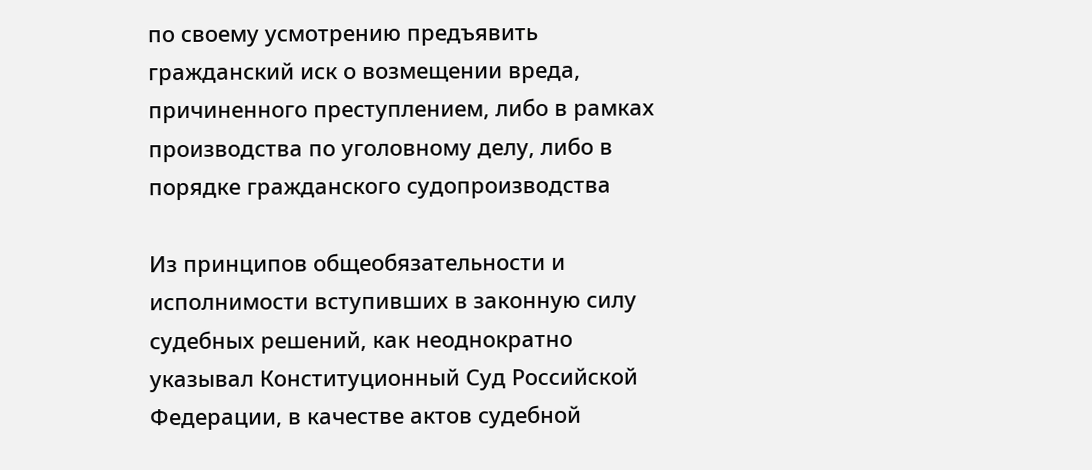по своему усмотрению предъявить гражданский иск о возмещении вреда, причиненного преступлением, либо в рамках производства по уголовному делу, либо в порядке гражданского судопроизводства

Из принципов общеобязательности и исполнимости вступивших в законную силу судебных решений, как неоднократно указывал Конституционный Суд Российской Федерации, в качестве актов судебной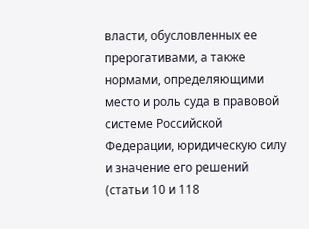власти, обусловленных ее прерогативами, а также нормами, определяющими место и роль суда в правовой системе Российской Федерации, юридическую силу и значение его решений (статьи 10 и 118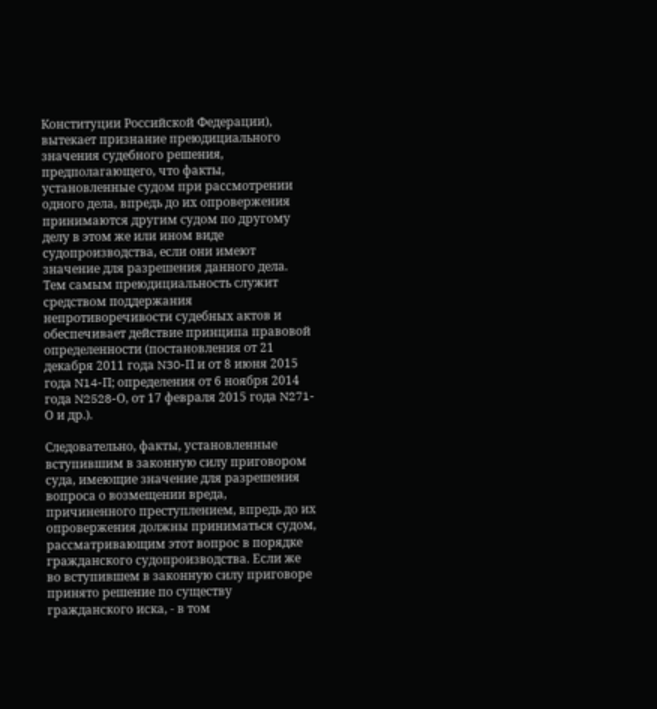Конституции Российской Федерации), вытекает признание преюдициального значения судебного решения, предполагающего, что факты, установленные судом при рассмотрении одного дела, впредь до их опровержения принимаются другим судом по другому делу в этом же или ином виде судопроизводства, если они имеют значение для разрешения данного дела. Тем самым преюдициальность служит средством поддержания непротиворечивости судебных актов и обеспечивает действие принципа правовой определенности (постановления от 21 декабря 2011 года N30-П и от 8 июня 2015 года N14-П; определения от 6 ноября 2014 года N2528-О, от 17 февраля 2015 года N271-О и др.).

Следовательно, факты, установленные вступившим в законную силу приговором суда, имеющие значение для разрешения вопроса о возмещении вреда, причиненного преступлением, впредь до их опровержения должны приниматься судом, рассматривающим этот вопрос в порядке гражданского судопроизводства. Если же во вступившем в законную силу приговоре принято решение по существу гражданского иска, - в том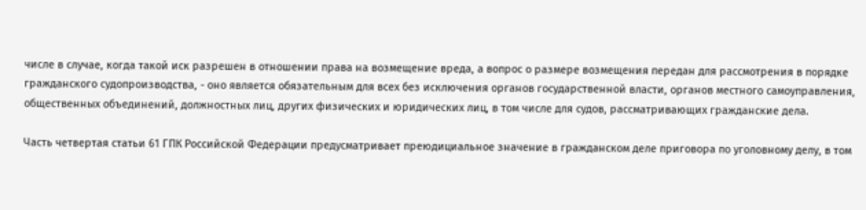числе в случае, когда такой иск разрешен в отношении права на возмещение вреда, а вопрос о размере возмещения передан для рассмотрения в порядке гражданского судопроизводства, - оно является обязательным для всех без исключения органов государственной власти, органов местного самоуправления, общественных объединений, должностных лиц, других физических и юридических лиц, в том числе для судов, рассматривающих гражданские дела.

Часть четвертая статьи 61 ГПК Российской Федерации предусматривает преюдициальное значение в гражданском деле приговора по уголовному делу, в том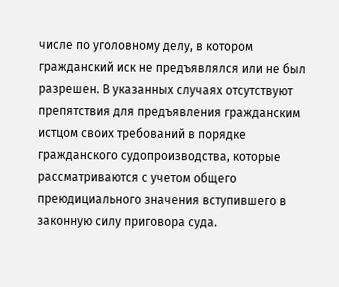числе по уголовному делу, в котором гражданский иск не предъявлялся или не был разрешен. В указанных случаях отсутствуют препятствия для предъявления гражданским истцом своих требований в порядке гражданского судопроизводства, которые рассматриваются с учетом общего преюдициального значения вступившего в законную силу приговора суда.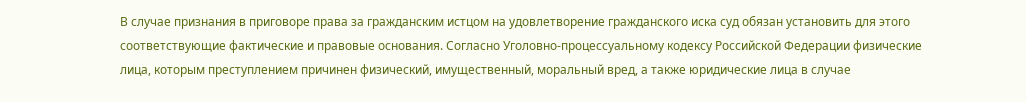В случае признания в приговоре права за гражданским истцом на удовлетворение гражданского иска суд обязан установить для этого соответствующие фактические и правовые основания. Согласно Уголовно-процессуальному кодексу Российской Федерации физические лица, которым преступлением причинен физический, имущественный, моральный вред, а также юридические лица в случае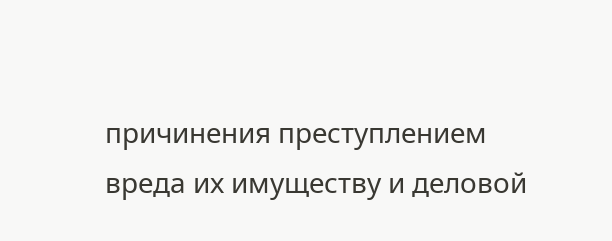причинения преступлением вреда их имуществу и деловой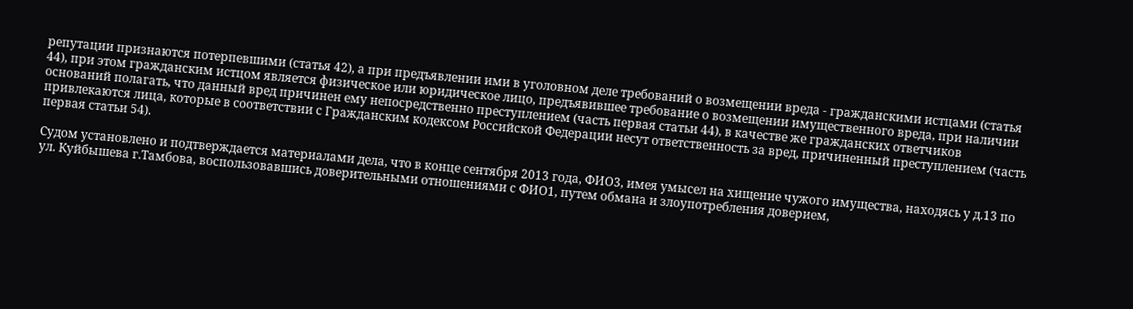репутации признаются потерпевшими (статья 42), а при предъявлении ими в уголовном деле требований о возмещении вреда - гражданскими истцами (статья 44), при этом гражданским истцом является физическое или юридическое лицо, предъявившее требование о возмещении имущественного вреда, при наличии оснований полагать, что данный вред причинен ему непосредственно преступлением (часть первая статьи 44), в качестве же гражданских ответчиков привлекаются лица, которые в соответствии с Гражданским кодексом Российской Федерации несут ответственность за вред, причиненный преступлением (часть первая статьи 54).

Судом установлено и подтверждается материалами дела, что в конце сентября 2013 года, ФИО3, имея умысел на хищение чужого имущества, находясь у д.13 по ул. Куйбышева г.Тамбова, воспользовавшись доверительными отношениями с ФИО1, путем обмана и злоупотребления доверием,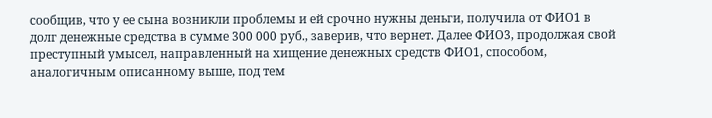сообщив, что у ее сына возникли проблемы и ей срочно нужны деньги, получила от ФИО1 в долг денежные средства в сумме 300 000 руб., заверив, что вернет. Далее ФИО3, продолжая свой преступный умысел, направленный на хищение денежных средств ФИО1, способом, аналогичным описанному выше, под тем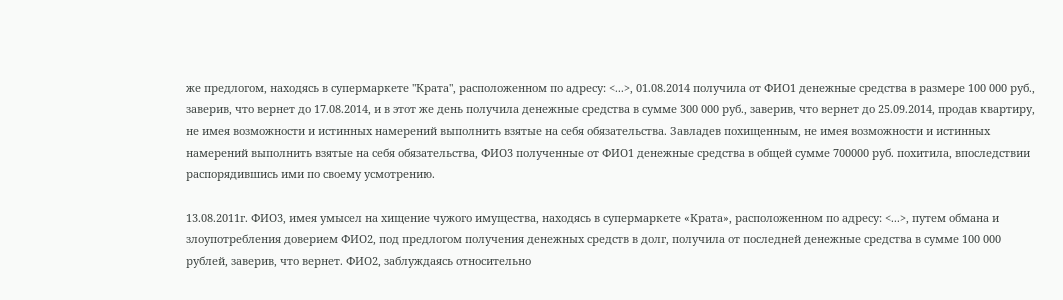же предлогом, находясь в супермаркете "Крата", расположенном по адресу: <...>, 01.08.2014 получила от ФИО1 денежные средства в размере 100 000 руб., заверив, что вернет до 17.08.2014, и в этот же день получила денежные средства в сумме 300 000 руб., заверив, что вернет до 25.09.2014, продав квартиру, не имея возможности и истинных намерений выполнить взятые на себя обязательства. Завладев похищенным, не имея возможности и истинных намерений выполнить взятые на себя обязательства, ФИО3 полученные от ФИО1 денежные средства в общей сумме 700000 руб. похитила, впоследствии распорядившись ими по своему усмотрению.

13.08.2011г. ФИО3, имея умысел на хищение чужого имущества, находясь в супермаркете «Крата», расположенном по адресу: <...>, путем обмана и злоупотребления доверием ФИО2, под предлогом получения денежных средств в долг, получила от последней денежные средства в сумме 100 000 рублей, заверив, что вернет. ФИО2, заблуждаясь относительно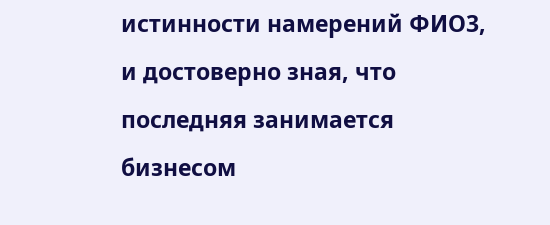истинности намерений ФИО3, и достоверно зная, что последняя занимается бизнесом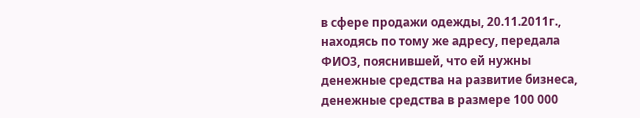в сфере продажи одежды, 20.11.2011г., находясь по тому же адресу, передала ФИО3, пояснившей, что ей нужны денежные средства на развитие бизнеса, денежные средства в размере 100 000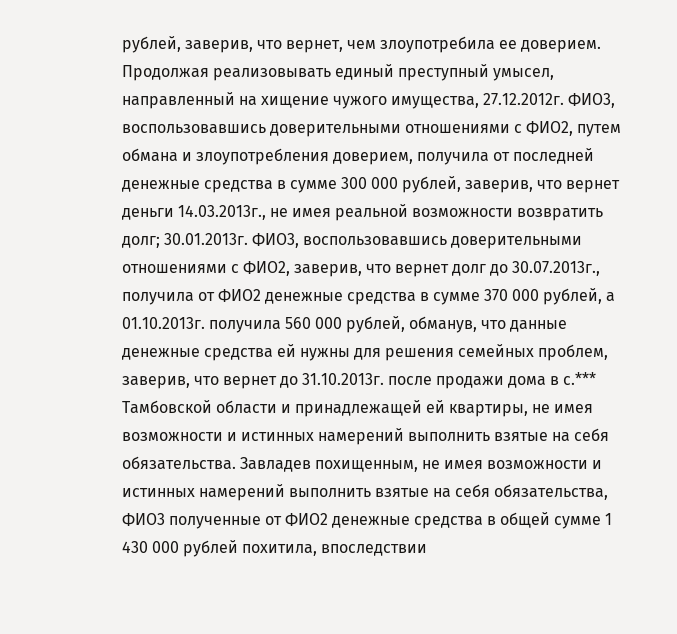рублей, заверив, что вернет, чем злоупотребила ее доверием. Продолжая реализовывать единый преступный умысел, направленный на хищение чужого имущества, 27.12.2012г. ФИО3, воспользовавшись доверительными отношениями с ФИО2, путем обмана и злоупотребления доверием, получила от последней денежные средства в сумме 300 000 рублей, заверив, что вернет деньги 14.03.2013г., не имея реальной возможности возвратить долг; 30.01.2013г. ФИО3, воспользовавшись доверительными отношениями с ФИО2, заверив, что вернет долг до 30.07.2013г., получила от ФИО2 денежные средства в сумме 370 000 рублей, а 01.10.2013г. получила 560 000 рублей, обманув, что данные денежные средства ей нужны для решения семейных проблем, заверив, что вернет до 31.10.2013г. после продажи дома в с.*** Тамбовской области и принадлежащей ей квартиры, не имея возможности и истинных намерений выполнить взятые на себя обязательства. Завладев похищенным, не имея возможности и истинных намерений выполнить взятые на себя обязательства, ФИО3 полученные от ФИО2 денежные средства в общей сумме 1 430 000 рублей похитила, впоследствии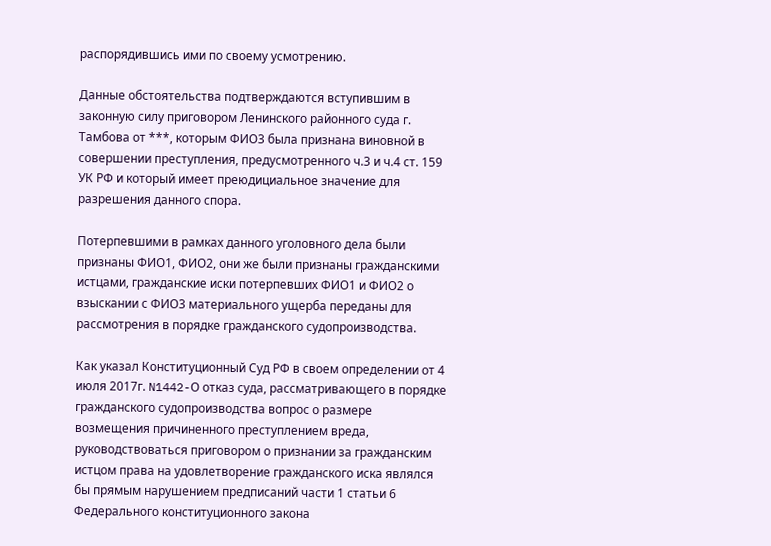распорядившись ими по своему усмотрению.

Данные обстоятельства подтверждаются вступившим в законную силу приговором Ленинского районного суда г. Тамбова от ***, которым ФИО3 была признана виновной в совершении преступления, предусмотренного ч.3 и ч.4 ст. 159 УК РФ и который имеет преюдициальное значение для разрешения данного спора.

Потерпевшими в рамках данного уголовного дела были признаны ФИО1, ФИО2, они же были признаны гражданскими истцами, гражданские иски потерпевших ФИО1 и ФИО2 о взыскании с ФИО3 материального ущерба переданы для рассмотрения в порядке гражданского судопроизводства.

Как указал Конституционный Суд РФ в своем определении от 4 июля 2017г. N1442-О отказ суда, рассматривающего в порядке гражданского судопроизводства вопрос о размере возмещения причиненного преступлением вреда, руководствоваться приговором о признании за гражданским истцом права на удовлетворение гражданского иска являлся бы прямым нарушением предписаний части 1 статьи 6 Федерального конституционного закона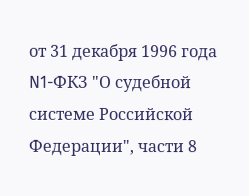от 31 декабря 1996 года N1-ФКЗ "О судебной системе Российской Федерации", части 8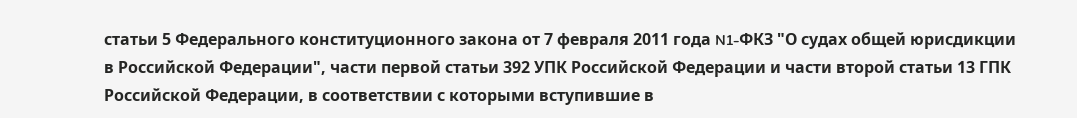статьи 5 Федерального конституционного закона от 7 февраля 2011 года N1-ФКЗ "О судах общей юрисдикции в Российской Федерации", части первой статьи 392 УПК Российской Федерации и части второй статьи 13 ГПК Российской Федерации, в соответствии с которыми вступившие в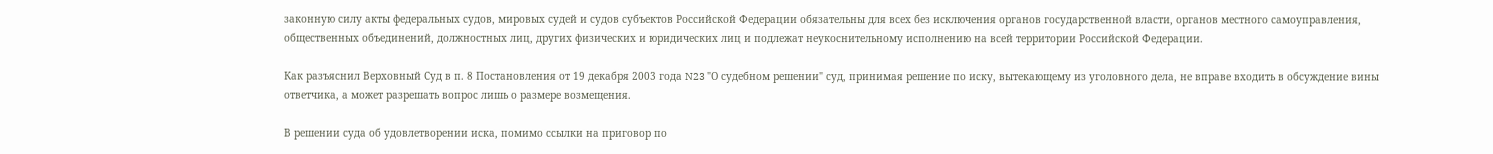законную силу акты федеральных судов, мировых судей и судов субъектов Российской Федерации обязательны для всех без исключения органов государственной власти, органов местного самоуправления, общественных объединений, должностных лиц, других физических и юридических лиц и подлежат неукоснительному исполнению на всей территории Российской Федерации.

Как разъяснил Верховный Суд в п. 8 Постановления от 19 декабря 2003 года N23 "О судебном решении" суд, принимая решение по иску, вытекающему из уголовного дела, не вправе входить в обсуждение вины ответчика, а может разрешать вопрос лишь о размере возмещения.

В решении суда об удовлетворении иска, помимо ссылки на приговор по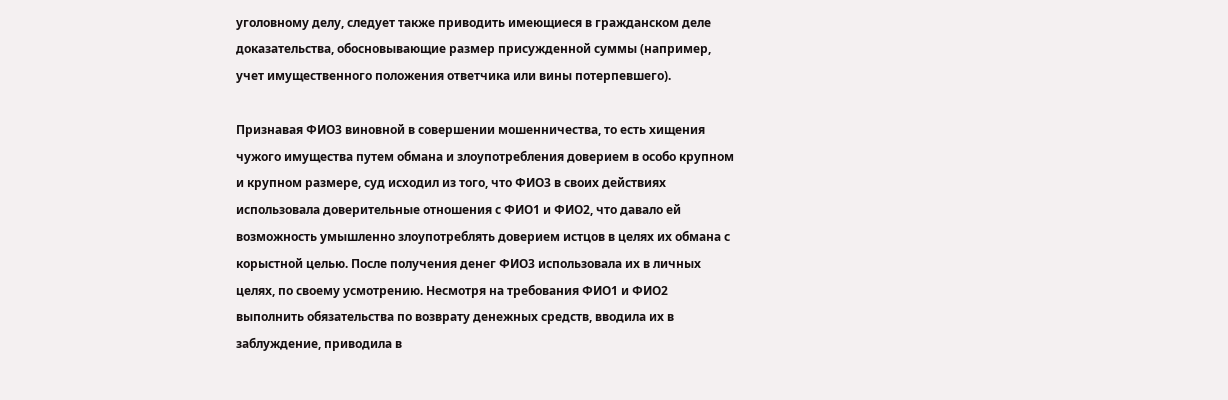уголовному делу, следует также приводить имеющиеся в гражданском деле доказательства, обосновывающие размер присужденной суммы (например, учет имущественного положения ответчика или вины потерпевшего).

Признавая ФИО3 виновной в совершении мошенничества, то есть хищения чужого имущества путем обмана и злоупотребления доверием в особо крупном и крупном размере, суд исходил из того, что ФИО3 в своих действиях использовала доверительные отношения с ФИО1 и ФИО2, что давало ей возможность умышленно злоупотреблять доверием истцов в целях их обмана с корыстной целью. После получения денег ФИО3 использовала их в личных целях, по своему усмотрению. Несмотря на требования ФИО1 и ФИО2 выполнить обязательства по возврату денежных средств, вводила их в заблуждение, приводила в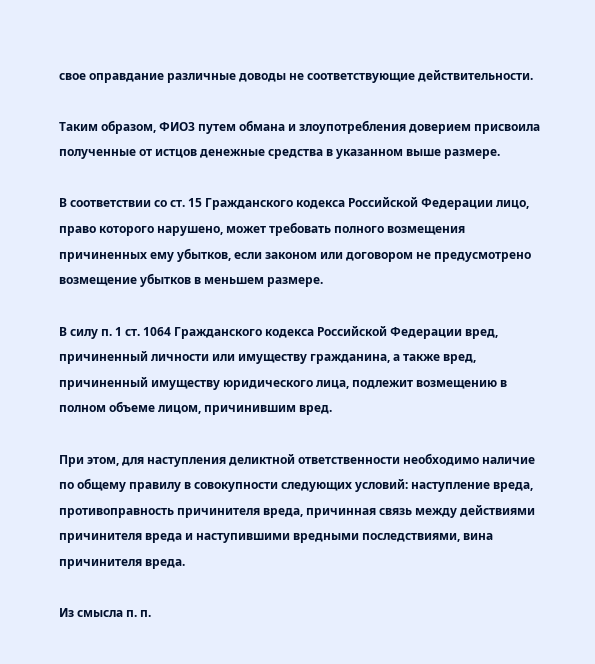свое оправдание различные доводы не соответствующие действительности.

Таким образом, ФИО3 путем обмана и злоупотребления доверием присвоила полученные от истцов денежные средства в указанном выше размере.

В соответствии со ст. 15 Гражданского кодекса Российской Федерации лицо, право которого нарушено, может требовать полного возмещения причиненных ему убытков, если законом или договором не предусмотрено возмещение убытков в меньшем размере.

В силу п. 1 ст. 1064 Гражданского кодекса Российской Федерации вред, причиненный личности или имуществу гражданина, а также вред, причиненный имуществу юридического лица, подлежит возмещению в полном объеме лицом, причинившим вред.

При этом, для наступления деликтной ответственности необходимо наличие по общему правилу в совокупности следующих условий: наступление вреда, противоправность причинителя вреда, причинная связь между действиями причинителя вреда и наступившими вредными последствиями, вина причинителя вреда.

Из смысла п. п.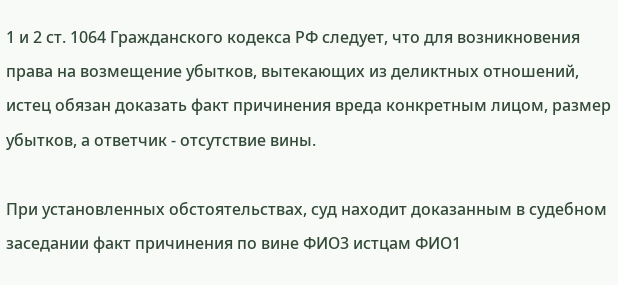1 и 2 ст. 1064 Гражданского кодекса РФ следует, что для возникновения права на возмещение убытков, вытекающих из деликтных отношений, истец обязан доказать факт причинения вреда конкретным лицом, размер убытков, а ответчик - отсутствие вины.

При установленных обстоятельствах, суд находит доказанным в судебном заседании факт причинения по вине ФИО3 истцам ФИО1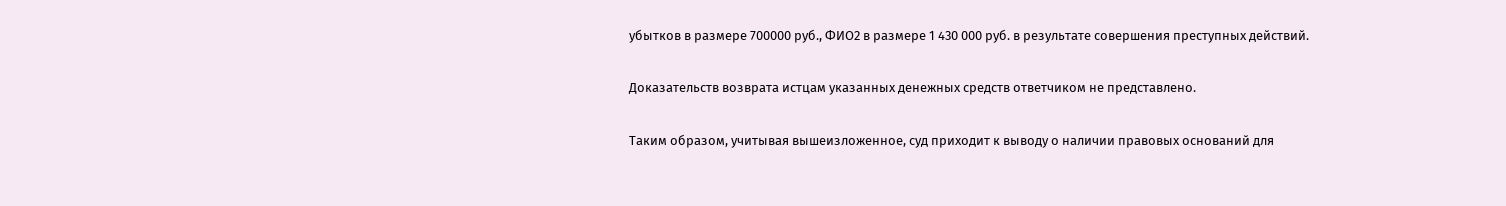убытков в размере 700000 руб., ФИО2 в размере 1 430 000 руб. в результате совершения преступных действий.

Доказательств возврата истцам указанных денежных средств ответчиком не представлено.

Таким образом, учитывая вышеизложенное, суд приходит к выводу о наличии правовых оснований для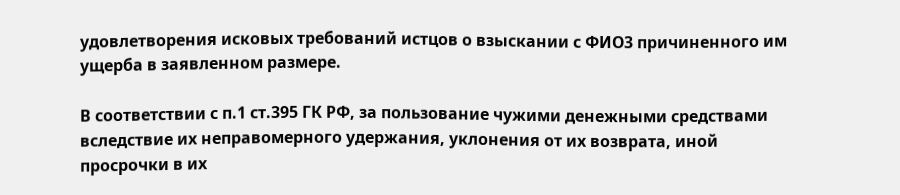удовлетворения исковых требований истцов о взыскании с ФИО3 причиненного им ущерба в заявленном размере.

В соответствии с п.1 ст.395 ГК РФ, за пользование чужими денежными средствами вследствие их неправомерного удержания, уклонения от их возврата, иной просрочки в их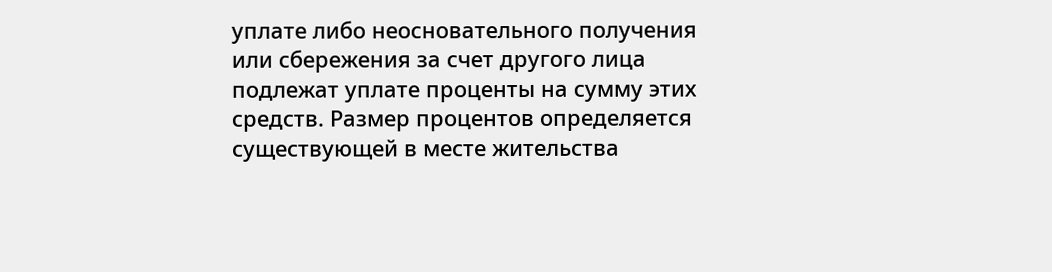уплате либо неосновательного получения или сбережения за счет другого лица подлежат уплате проценты на сумму этих средств. Размер процентов определяется существующей в месте жительства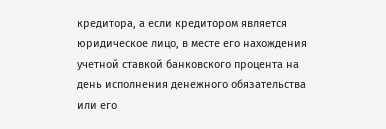кредитора, а если кредитором является юридическое лицо, в месте его нахождения учетной ставкой банковского процента на день исполнения денежного обязательства или его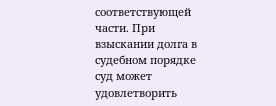соответствующей части. При взыскании долга в судебном порядке суд может удовлетворить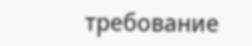требование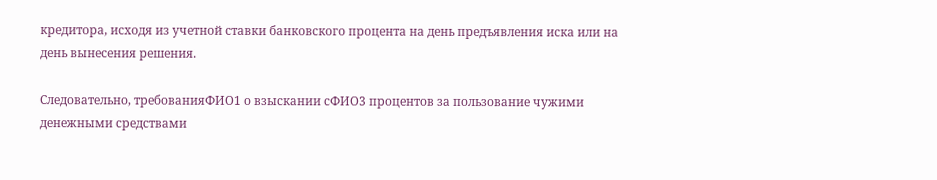кредитора, исходя из учетной ставки банковского процента на день предъявления иска или на день вынесения решения.

Следовательно, требованияФИО1 о взыскании сФИО3 процентов за пользование чужими денежными средствами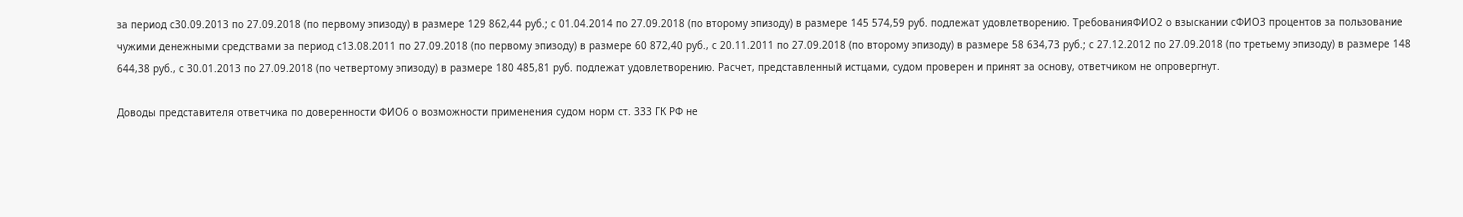за период с30.09.2013 по 27.09.2018 (по первому эпизоду) в размере 129 862,44 руб.; с 01.04.2014 по 27.09.2018 (по второму эпизоду) в размере 145 574,59 руб. подлежат удовлетворению. ТребованияФИО2 о взыскании сФИО3 процентов за пользование чужими денежными средствами за период с13.08.2011 по 27.09.2018 (по первому эпизоду) в размере 60 872,40 руб., с 20.11.2011 по 27.09.2018 (по второму эпизоду) в размере 58 634,73 руб.; с 27.12.2012 по 27.09.2018 (по третьему эпизоду) в размере 148 644,38 руб., с 30.01.2013 по 27.09.2018 (по четвертому эпизоду) в размере 180 485,81 руб. подлежат удовлетворению. Расчет, представленный истцами, судом проверен и принят за основу, ответчиком не опровергнут.

Доводы представителя ответчика по доверенности ФИО6 о возможности применения судом норм ст. 333 ГК РФ не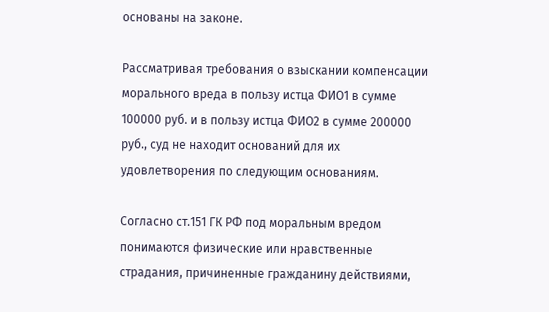основаны на законе.

Рассматривая требования о взыскании компенсации морального вреда в пользу истца ФИО1 в сумме 100000 руб. и в пользу истца ФИО2 в сумме 200000 руб., суд не находит оснований для их удовлетворения по следующим основаниям.

Согласно ст.151 ГК РФ под моральным вредом понимаются физические или нравственные страдания, причиненные гражданину действиями,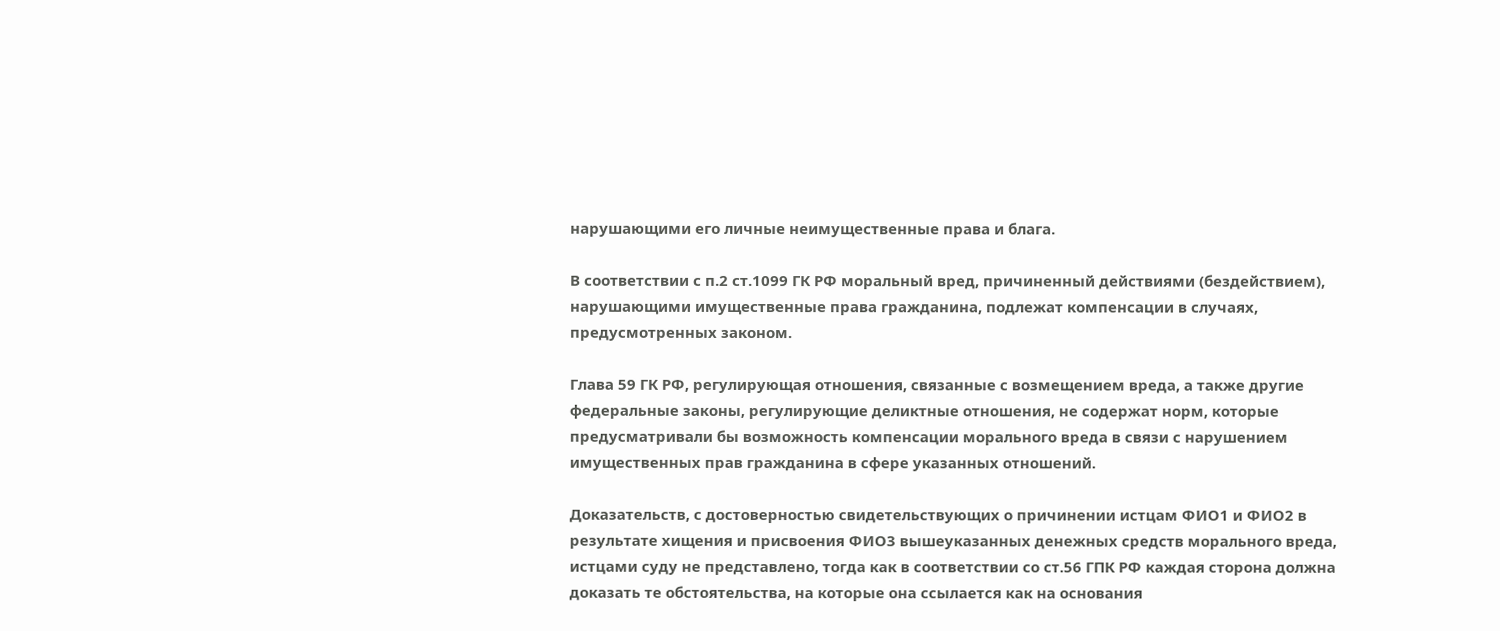нарушающими его личные неимущественные права и блага.

В соответствии с п.2 ст.1099 ГК РФ моральный вред, причиненный действиями (бездействием), нарушающими имущественные права гражданина, подлежат компенсации в случаях, предусмотренных законом.

Глава 59 ГК РФ, регулирующая отношения, связанные с возмещением вреда, а также другие федеральные законы, регулирующие деликтные отношения, не содержат норм, которые предусматривали бы возможность компенсации морального вреда в связи с нарушением имущественных прав гражданина в сфере указанных отношений.

Доказательств, с достоверностью свидетельствующих о причинении истцам ФИО1 и ФИО2 в результате хищения и присвоения ФИО3 вышеуказанных денежных средств морального вреда, истцами суду не представлено, тогда как в соответствии со ст.56 ГПК РФ каждая сторона должна доказать те обстоятельства, на которые она ссылается как на основания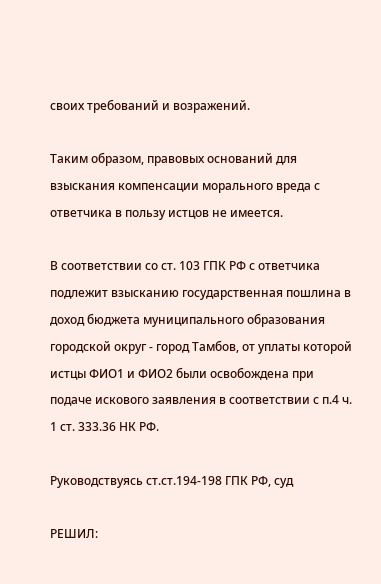своих требований и возражений.

Таким образом, правовых оснований для взыскания компенсации морального вреда с ответчика в пользу истцов не имеется.

В соответствии со ст. 103 ГПК РФ с ответчика подлежит взысканию государственная пошлина в доход бюджета муниципального образования городской округ - город Тамбов, от уплаты которой истцы ФИО1 и ФИО2 были освобождена при подаче искового заявления в соответствии с п.4 ч. 1 ст. 333.36 НК РФ.

Руководствуясь ст.ст.194-198 ГПК РФ, суд

РЕШИЛ: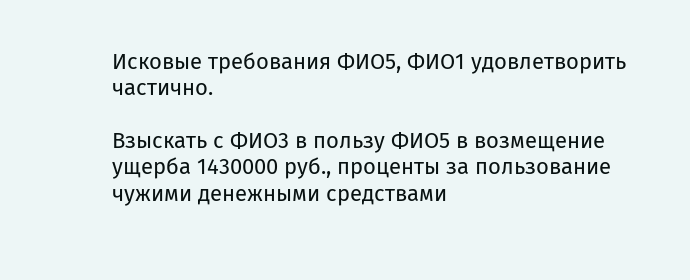Исковые требования ФИО5, ФИО1 удовлетворить частично.

Взыскать с ФИО3 в пользу ФИО5 в возмещение ущерба 1430000 руб., проценты за пользование чужими денежными средствами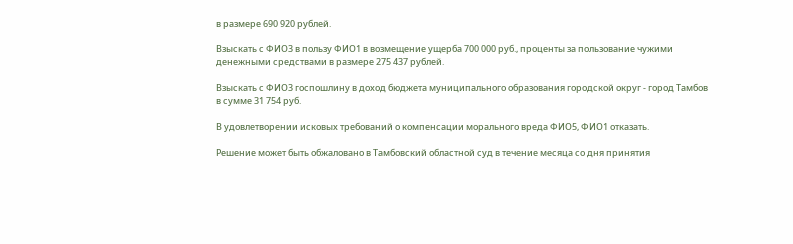в размере 690 920 рублей.

Взыскать с ФИО3 в пользу ФИО1 в возмещение ущерба 700 000 руб., проценты за пользование чужими денежными средствами в размере 275 437 рублей.

Взыскать с ФИО3 госпошлину в доход бюджета муниципального образования городской округ - город Тамбов в сумме 31 754 руб.

В удовлетворении исковых требований о компенсации морального вреда ФИО5, ФИО1 отказать.

Решение может быть обжаловано в Тамбовский областной суд в течение месяца со дня принятия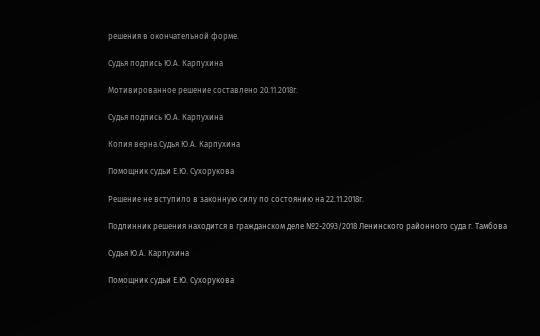решения в окончательной форме.

Судья подпись Ю.А. Карпухина

Мотивированное решение составлено 20.11.2018г.

Судья подпись Ю.А. Карпухина

Копия верна.Судья Ю.А. Карпухина

Помощник судьи Е.Ю. Сухорукова

Решение не вступило в законную силу по состоянию на 22.11.2018г.

Подлинник решения находится в гражданском деле №2-2093/2018 Ленинского районного суда г. Тамбова

Судья Ю.А. Карпухина

Помощник судьи Е.Ю. Сухорукова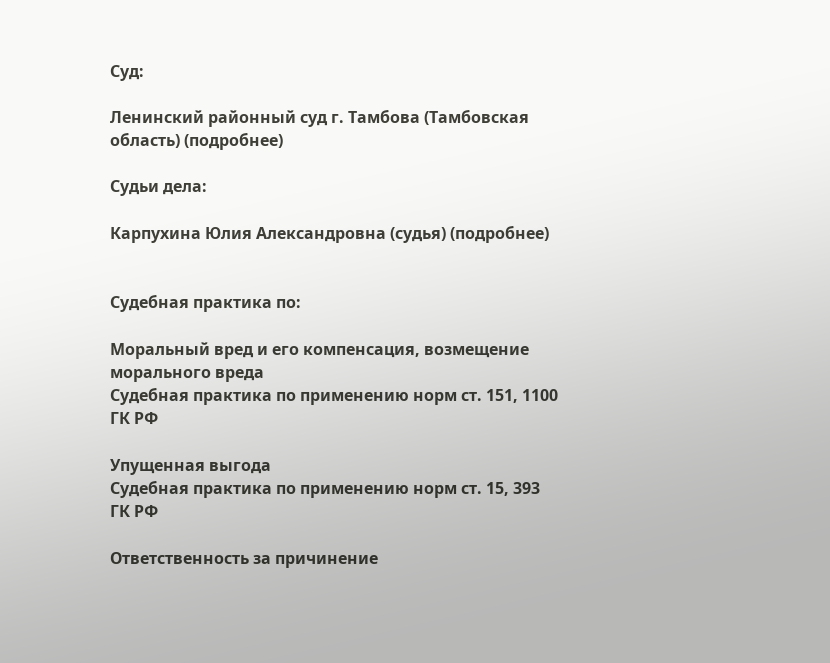Суд:

Ленинский районный суд г. Тамбова (Тамбовская область) (подробнее)

Судьи дела:

Карпухина Юлия Александровна (судья) (подробнее)


Судебная практика по:

Моральный вред и его компенсация, возмещение морального вреда
Судебная практика по применению норм ст. 151, 1100 ГК РФ

Упущенная выгода
Судебная практика по применению норм ст. 15, 393 ГК РФ

Ответственность за причинение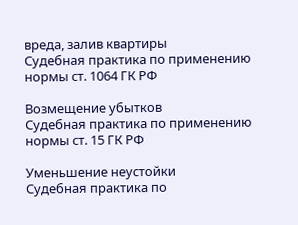вреда, залив квартиры
Судебная практика по применению нормы ст. 1064 ГК РФ

Возмещение убытков
Судебная практика по применению нормы ст. 15 ГК РФ

Уменьшение неустойки
Судебная практика по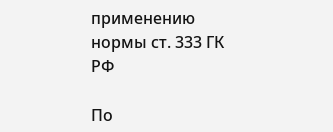применению нормы ст. 333 ГК РФ

По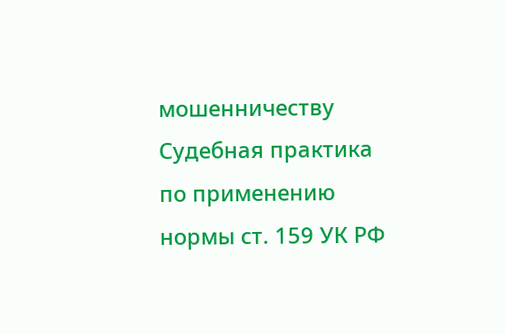мошенничеству
Судебная практика по применению нормы ст. 159 УК РФ